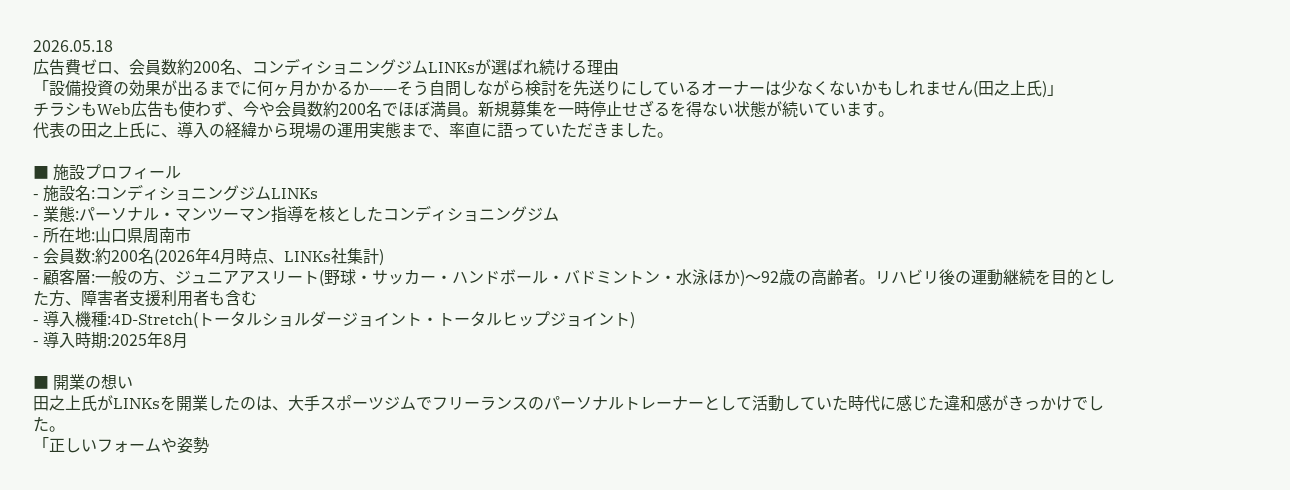2026.05.18
広告費ゼロ、会員数約200名、コンディショニングジムLINKsが選ばれ続ける理由
「設備投資の効果が出るまでに何ヶ月かかるか——そう自問しながら検討を先送りにしているオーナーは少なくないかもしれません(田之上氏)」
チラシもWeb広告も使わず、今や会員数約200名でほぼ満員。新規募集を一時停止せざるを得ない状態が続いています。
代表の田之上氏に、導入の経緯から現場の運用実態まで、率直に語っていただきました。

■ 施設プロフィール
- 施設名:コンディショニングジムLINKs
- 業態:パーソナル・マンツーマン指導を核としたコンディショニングジム
- 所在地:山口県周南市
- 会員数:約200名(2026年4月時点、LINKs社集計)
- 顧客層:一般の方、ジュニアアスリート(野球・サッカー・ハンドボール・バドミントン・水泳ほか)〜92歳の高齢者。リハビリ後の運動継続を目的とした方、障害者支援利用者も含む
- 導入機種:4D-Stretch(トータルショルダージョイント・トータルヒップジョイント)
- 導入時期:2025年8月

■ 開業の想い
田之上氏がLINKsを開業したのは、大手スポーツジムでフリーランスのパーソナルトレーナーとして活動していた時代に感じた違和感がきっかけでした。
「正しいフォームや姿勢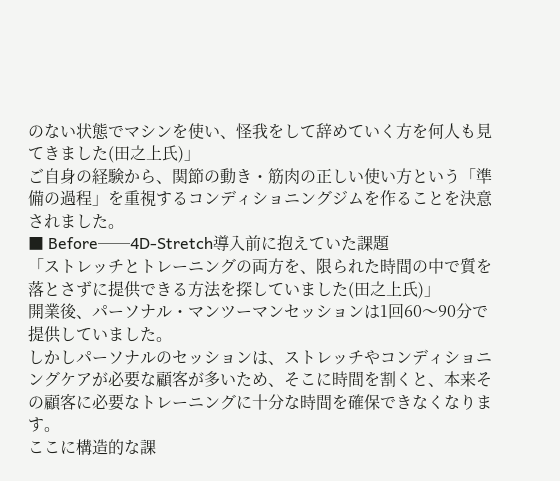のない状態でマシンを使い、怪我をして辞めていく方を何人も見てきました(田之上氏)」
ご自身の経験から、関節の動き・筋肉の正しい使い方という「準備の過程」を重視するコンディショニングジムを作ることを決意されました。
■ Before──4D-Stretch導入前に抱えていた課題
「ストレッチとトレーニングの両方を、限られた時間の中で質を落とさずに提供できる方法を探していました(田之上氏)」
開業後、パーソナル・マンツーマンセッションは1回60〜90分で提供していました。
しかしパーソナルのセッションは、ストレッチやコンディショニングケアが必要な顧客が多いため、そこに時間を割くと、本来その顧客に必要なトレーニングに十分な時間を確保できなくなります。
ここに構造的な課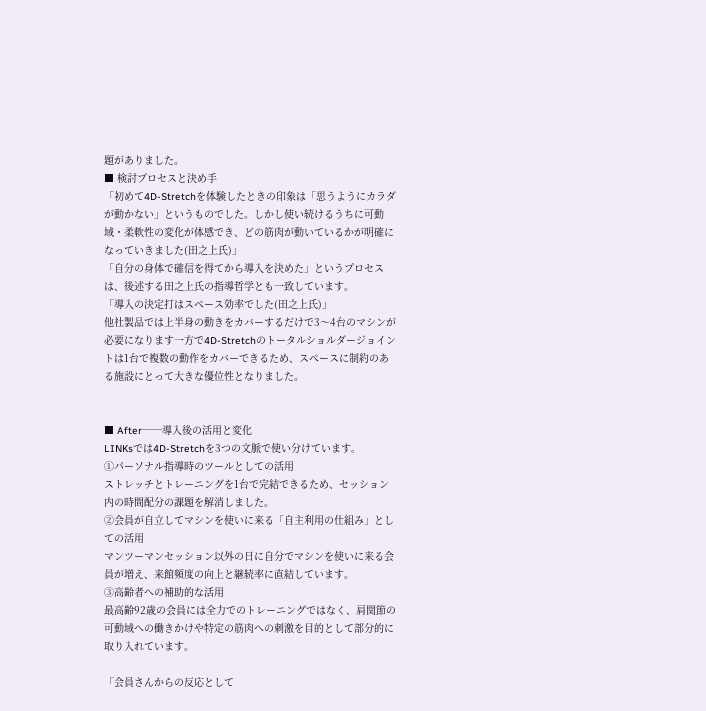題がありました。
■ 検討プロセスと決め手
「初めて4D-Stretchを体験したときの印象は「思うようにカラダが動かない」というものでした。しかし使い続けるうちに可動域・柔軟性の変化が体感でき、どの筋肉が動いているかが明確になっていきました(田之上氏)」
「自分の身体で確信を得てから導入を決めた」というプロセスは、後述する田之上氏の指導哲学とも一致しています。
「導入の決定打はスペース効率でした(田之上氏)」
他社製品では上半身の動きをカバーするだけで3〜4台のマシンが必要になります一方で4D-Stretchのトータルショルダージョイントは1台で複数の動作をカバーできるため、スペースに制約のある施設にとって大きな優位性となりました。


■ After──導入後の活用と変化
LINKsでは4D-Stretchを3つの文脈で使い分けています。
①パーソナル指導時のツールとしての活用
ストレッチとトレーニングを1台で完結できるため、セッション内の時間配分の課題を解消しました。
②会員が自立してマシンを使いに来る「自主利用の仕組み」としての活用
マンツーマンセッション以外の日に自分でマシンを使いに来る会員が増え、来館頻度の向上と継続率に直結しています。
③高齢者への補助的な活用
最高齢92歳の会員には全力でのトレーニングではなく、肩関節の可動域への働きかけや特定の筋肉への刺激を目的として部分的に取り入れています。

「会員さんからの反応として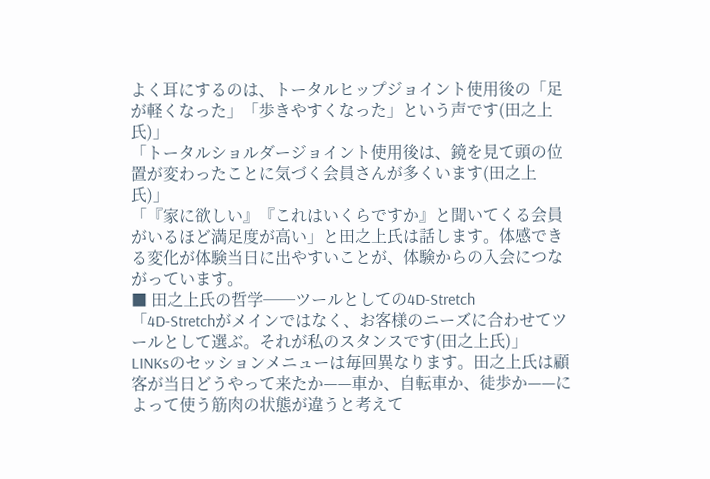よく耳にするのは、トータルヒップジョイント使用後の「足が軽くなった」「歩きやすくなった」という声です(田之上氏)」
「トータルショルダージョイント使用後は、鏡を見て頭の位置が変わったことに気づく会員さんが多くいます(田之上氏)」
「『家に欲しい』『これはいくらですか』と聞いてくる会員がいるほど満足度が高い」と田之上氏は話します。体感できる変化が体験当日に出やすいことが、体験からの入会につながっています。
■ 田之上氏の哲学──ツールとしての4D-Stretch
「4D-Stretchがメインではなく、お客様のニーズに合わせてツールとして選ぶ。それが私のスタンスです(田之上氏)」
LINKsのセッションメニューは毎回異なります。田之上氏は顧客が当日どうやって来たか——車か、自転車か、徒歩か——によって使う筋肉の状態が違うと考えて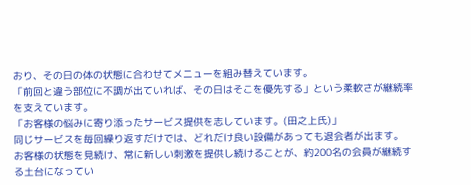おり、その日の体の状態に合わせてメニューを組み替えています。
「前回と違う部位に不調が出ていれば、その日はそこを優先する」という柔軟さが継続率を支えています。
「お客様の悩みに寄り添ったサービス提供を志しています。(田之上氏)」
同じサービスを毎回繰り返すだけでは、どれだけ良い設備があっても退会者が出ます。
お客様の状態を見続け、常に新しい刺激を提供し続けることが、約200名の会員が継続する土台になってい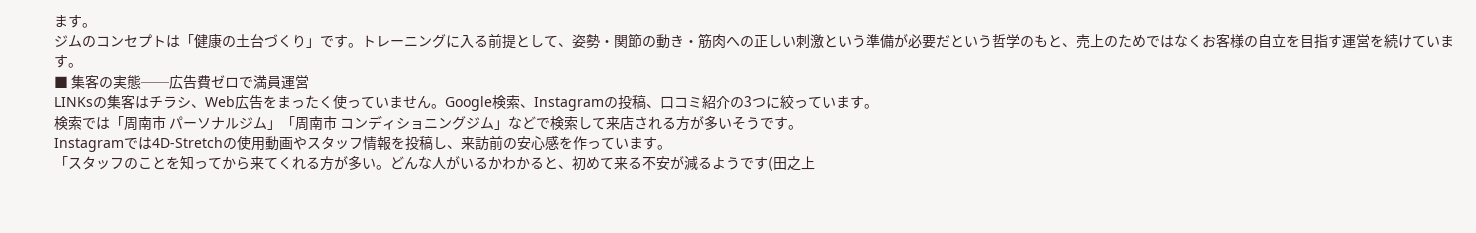ます。
ジムのコンセプトは「健康の土台づくり」です。トレーニングに入る前提として、姿勢・関節の動き・筋肉への正しい刺激という準備が必要だという哲学のもと、売上のためではなくお客様の自立を目指す運営を続けています。
■ 集客の実態──広告費ゼロで満員運営
LINKsの集客はチラシ、Web広告をまったく使っていません。Google検索、Instagramの投稿、口コミ紹介の3つに絞っています。
検索では「周南市 パーソナルジム」「周南市 コンディショニングジム」などで検索して来店される方が多いそうです。
Instagramでは4D-Stretchの使用動画やスタッフ情報を投稿し、来訪前の安心感を作っています。
「スタッフのことを知ってから来てくれる方が多い。どんな人がいるかわかると、初めて来る不安が減るようです(田之上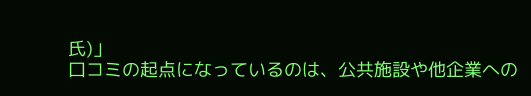氏)」
口コミの起点になっているのは、公共施設や他企業への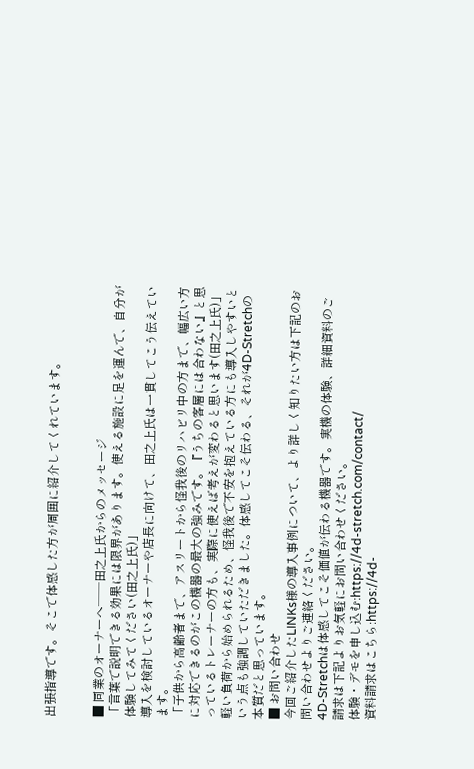出張指導です。そこで体感した方が周囲に紹介してくれています。


■ 同業のオーナーへ──田之上氏からのメッセージ
「言葉で説明できる効果には限界があります。使える施設に足を運んで、自分が体験してみてください(田之上氏)」
導入を検討しているオーナーや店長に向けて、田之上氏は一貫してこう伝えています。
「子供から高齢者まで、アスリートから怪我後のリハビリ中の方まで、幅広い方に対応できるのがこの機器の最大の強みです。『うちの客層には合わない』と思っているトレーナーの方も、実際に使えば考えが変わると思います(田之上氏)」
軽い負荷から始められるため、怪我後で不安を抱えている方にも導入しやすいという点も強調していただきました。体感してこそ伝わる、それが4D-Stretchの本質だと思っています。
■ お問い合わせ
今回ご紹介したLINKs様の導入事例について、より詳しく知りたい方は下記のお問い合わせよりご連絡ください。
4D-Stretchは体感してこそ価値が伝わる機器です。実機の体験、詳細資料のご請求は下記よりお気軽にお問い合わせください。
体験・デモを申し込む:https://4d-stretch.com/contact/
資料請求はこちら:https://4d-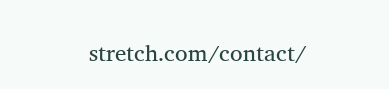stretch.com/contact/